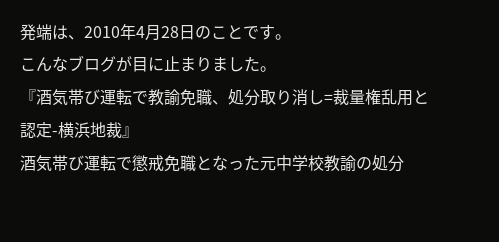発端は、2010年4月28日のことです。
こんなブログが目に止まりました。
『酒気帯び運転で教諭免職、処分取り消し=裁量権乱用と認定-横浜地裁』
酒気帯び運転で懲戒免職となった元中学校教諭の処分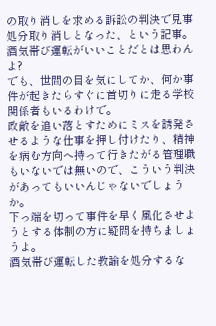の取り消しを求める訴訟の判決で見事処分取り消しとなった、という記事。
酒気帯び運転がいいことだとは思わんよ?
でも、世間の目を気にしてか、何か事件が起きたらすぐに首切りに走る学校関係者もいるわけで。
政敵を追い落とすためにミスを誘発させるような仕事を押し付けたり、精神を病む方向へ持って行きたがる管理職もいないでは無いので、こういう判決があってもいいんじゃないでしょうか。
下っ端を切って事件を早く風化させようとする体制の方に疑問を持ちましょうよ。
酒気帯び運転した教諭を処分するな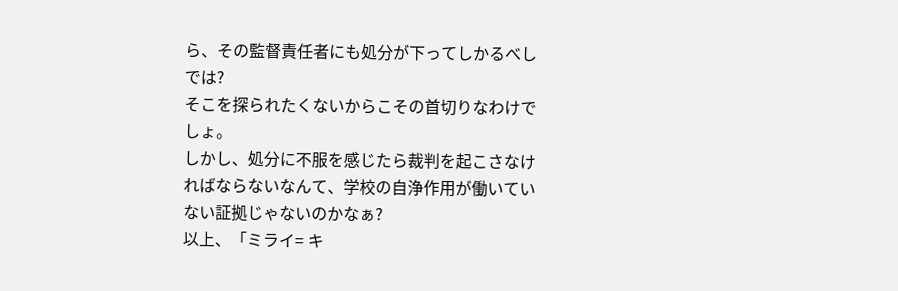ら、その監督責任者にも処分が下ってしかるべしでは?
そこを探られたくないからこその首切りなわけでしょ。
しかし、処分に不服を感じたら裁判を起こさなければならないなんて、学校の自浄作用が働いていない証拠じゃないのかなぁ?
以上、「ミライ= キ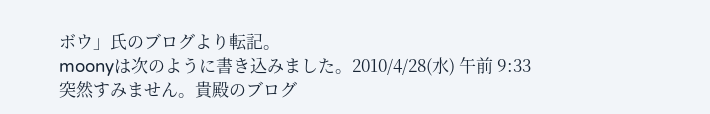ボウ」氏のブログより転記。
moonyは次のように書き込みました。2010/4/28(水) 午前 9:33
突然すみません。貴殿のブログ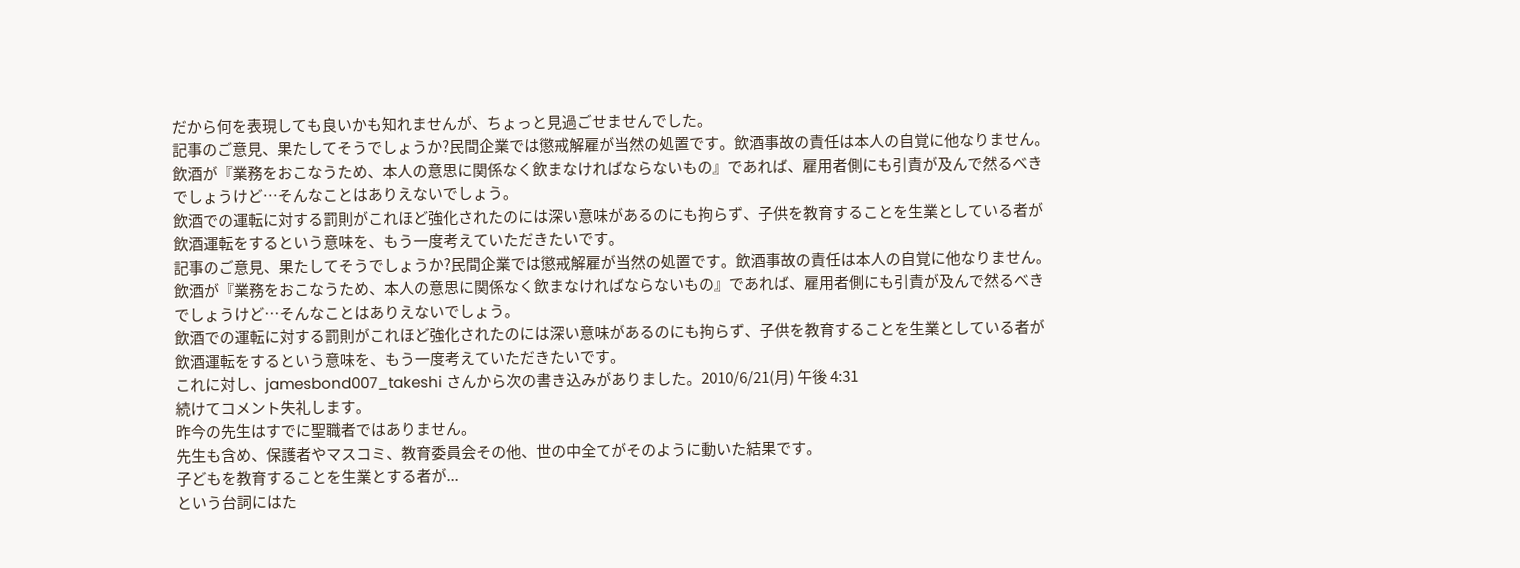だから何を表現しても良いかも知れませんが、ちょっと見過ごせませんでした。
記事のご意見、果たしてそうでしょうか?民間企業では懲戒解雇が当然の処置です。飲酒事故の責任は本人の自覚に他なりません。飲酒が『業務をおこなうため、本人の意思に関係なく飲まなければならないもの』であれば、雇用者側にも引責が及んで然るべきでしょうけど…そんなことはありえないでしょう。
飲酒での運転に対する罰則がこれほど強化されたのには深い意味があるのにも拘らず、子供を教育することを生業としている者が飲酒運転をするという意味を、もう一度考えていただきたいです。
記事のご意見、果たしてそうでしょうか?民間企業では懲戒解雇が当然の処置です。飲酒事故の責任は本人の自覚に他なりません。飲酒が『業務をおこなうため、本人の意思に関係なく飲まなければならないもの』であれば、雇用者側にも引責が及んで然るべきでしょうけど…そんなことはありえないでしょう。
飲酒での運転に対する罰則がこれほど強化されたのには深い意味があるのにも拘らず、子供を教育することを生業としている者が飲酒運転をするという意味を、もう一度考えていただきたいです。
これに対し、jamesbond007_takeshi さんから次の書き込みがありました。2010/6/21(月) 午後 4:31
続けてコメント失礼します。
昨今の先生はすでに聖職者ではありません。
先生も含め、保護者やマスコミ、教育委員会その他、世の中全てがそのように動いた結果です。
子どもを教育することを生業とする者が...
という台詞にはた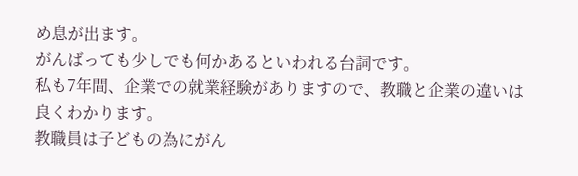め息が出ます。
がんばっても少しでも何かあるといわれる台詞です。
私も7年間、企業での就業経験がありますので、教職と企業の違いは良くわかります。
教職員は子どもの為にがん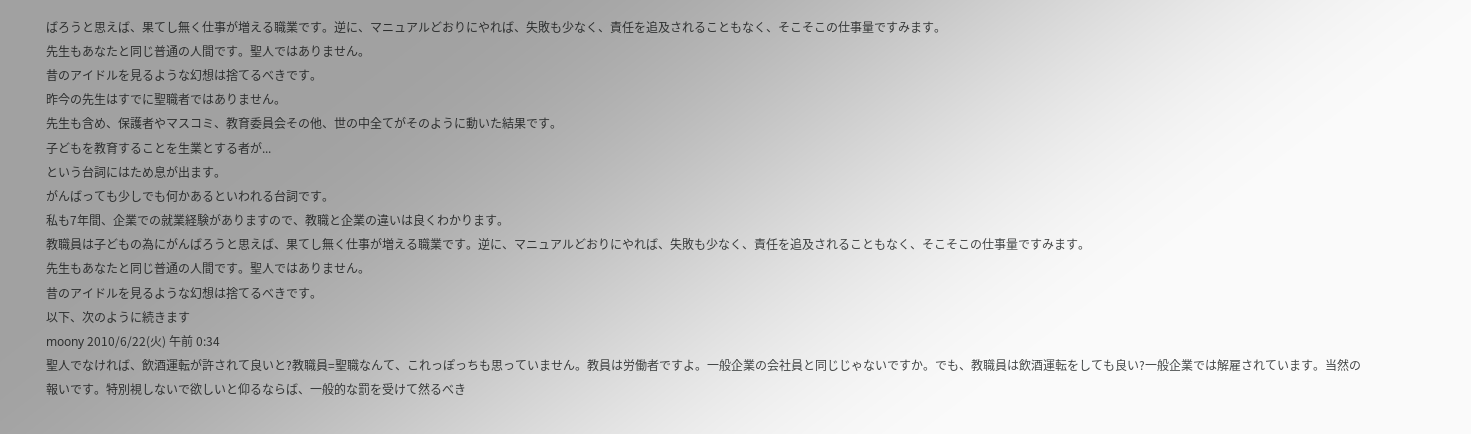ばろうと思えば、果てし無く仕事が増える職業です。逆に、マニュアルどおりにやれば、失敗も少なく、責任を追及されることもなく、そこそこの仕事量ですみます。
先生もあなたと同じ普通の人間です。聖人ではありません。
昔のアイドルを見るような幻想は捨てるべきです。
昨今の先生はすでに聖職者ではありません。
先生も含め、保護者やマスコミ、教育委員会その他、世の中全てがそのように動いた結果です。
子どもを教育することを生業とする者が...
という台詞にはため息が出ます。
がんばっても少しでも何かあるといわれる台詞です。
私も7年間、企業での就業経験がありますので、教職と企業の違いは良くわかります。
教職員は子どもの為にがんばろうと思えば、果てし無く仕事が増える職業です。逆に、マニュアルどおりにやれば、失敗も少なく、責任を追及されることもなく、そこそこの仕事量ですみます。
先生もあなたと同じ普通の人間です。聖人ではありません。
昔のアイドルを見るような幻想は捨てるべきです。
以下、次のように続きます
moony 2010/6/22(火) 午前 0:34
聖人でなければ、飲酒運転が許されて良いと?教職員=聖職なんて、これっぽっちも思っていません。教員は労働者ですよ。一般企業の会社員と同じじゃないですか。でも、教職員は飲酒運転をしても良い?一般企業では解雇されています。当然の報いです。特別視しないで欲しいと仰るならば、一般的な罰を受けて然るべき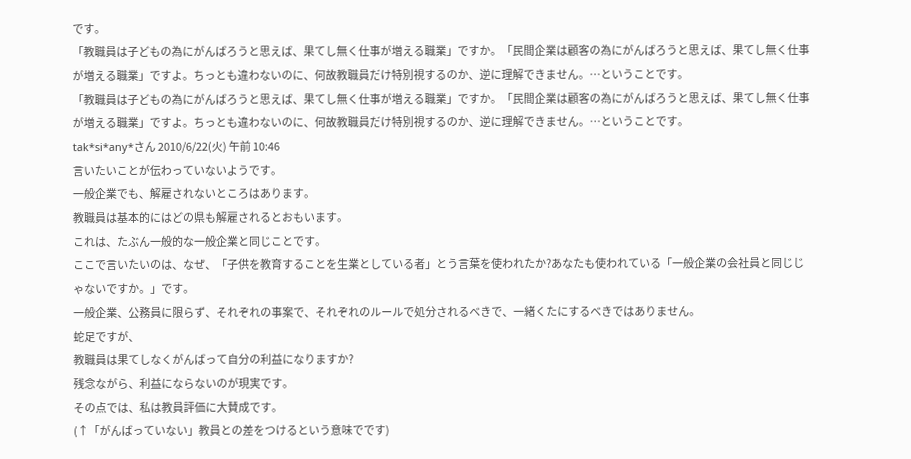です。
「教職員は子どもの為にがんばろうと思えば、果てし無く仕事が増える職業」ですか。「民間企業は顧客の為にがんばろうと思えば、果てし無く仕事が増える職業」ですよ。ちっとも違わないのに、何故教職員だけ特別視するのか、逆に理解できません。…ということです。
「教職員は子どもの為にがんばろうと思えば、果てし無く仕事が増える職業」ですか。「民間企業は顧客の為にがんばろうと思えば、果てし無く仕事が増える職業」ですよ。ちっとも違わないのに、何故教職員だけ特別視するのか、逆に理解できません。…ということです。
tak*si*any*さん 2010/6/22(火) 午前 10:46
言いたいことが伝わっていないようです。
一般企業でも、解雇されないところはあります。
教職員は基本的にはどの県も解雇されるとおもいます。
これは、たぶん一般的な一般企業と同じことです。
ここで言いたいのは、なぜ、「子供を教育することを生業としている者」とう言葉を使われたか?あなたも使われている「一般企業の会社員と同じじゃないですか。」です。
一般企業、公務員に限らず、それぞれの事案で、それぞれのルールで処分されるべきで、一緒くたにするべきではありません。
蛇足ですが、
教職員は果てしなくがんばって自分の利益になりますか?
残念ながら、利益にならないのが現実です。
その点では、私は教員評価に大賛成です。
(↑「がんばっていない」教員との差をつけるという意味でです)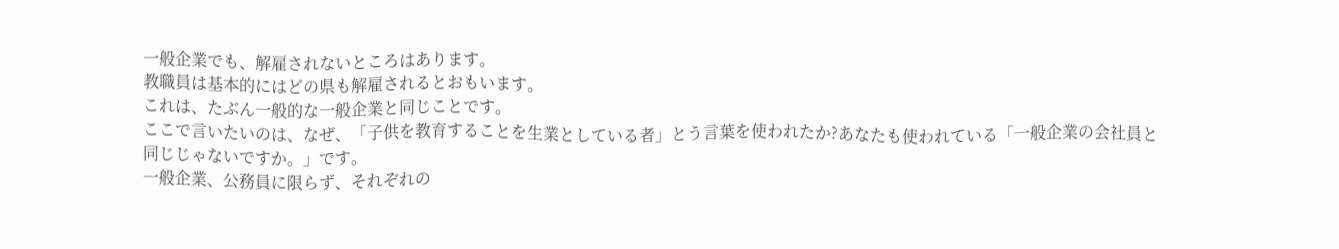一般企業でも、解雇されないところはあります。
教職員は基本的にはどの県も解雇されるとおもいます。
これは、たぶん一般的な一般企業と同じことです。
ここで言いたいのは、なぜ、「子供を教育することを生業としている者」とう言葉を使われたか?あなたも使われている「一般企業の会社員と同じじゃないですか。」です。
一般企業、公務員に限らず、それぞれの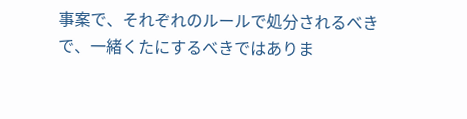事案で、それぞれのルールで処分されるべきで、一緒くたにするべきではありま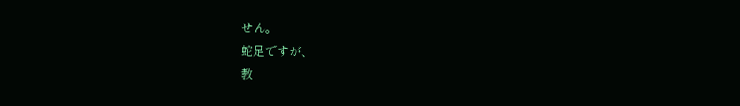せん。
蛇足ですが、
教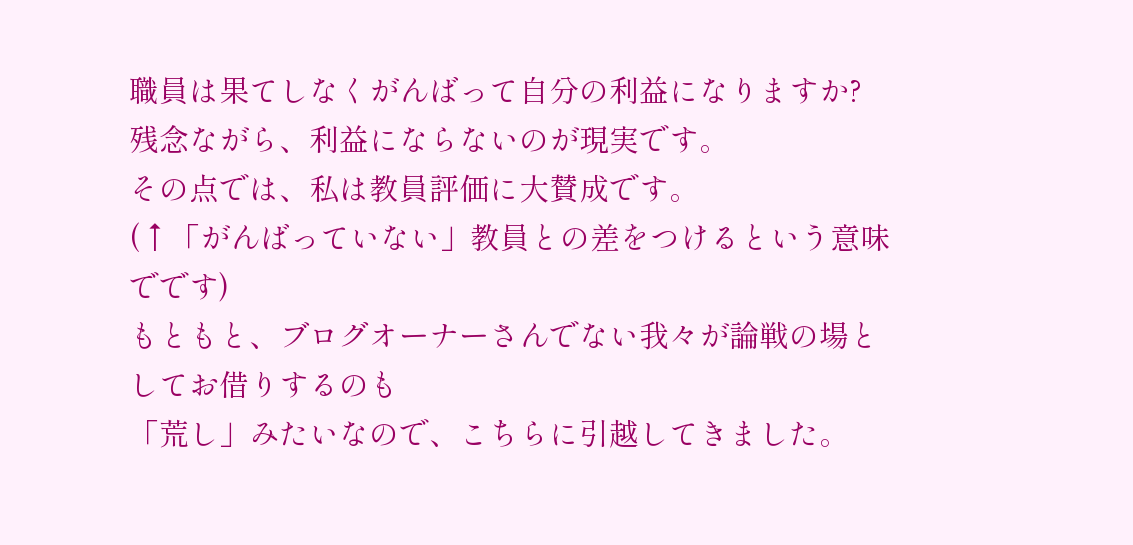職員は果てしなくがんばって自分の利益になりますか?
残念ながら、利益にならないのが現実です。
その点では、私は教員評価に大賛成です。
(↑「がんばっていない」教員との差をつけるという意味でです)
もともと、ブログオーナーさんでない我々が論戦の場としてお借りするのも
「荒し」みたいなので、こちらに引越してきました。